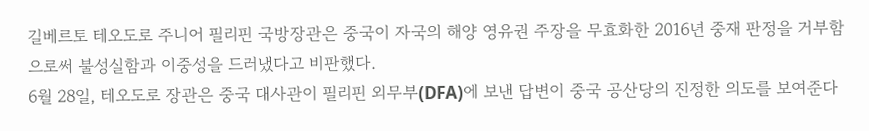길베르토 테오도로 주니어 필리핀 국방장관은 중국이 자국의 해양 영유권 주장을 무효화한 2016년 중재 판정을 거부함으로써 불성실함과 이중성을 드러냈다고 비판했다.
6월 28일, 테오도로 장관은 중국 대사관이 필리핀 외무부(DFA)에 보낸 답변이 중국 공산당의 진정한 의도를 보여준다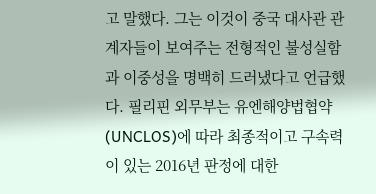고 말했다. 그는 이것이 중국 대사관 관계자들이 보여주는 전형적인 불성실함과 이중성을 명백히 드러냈다고 언급했다. 필리핀 외무부는 유엔해양법협약(UNCLOS)에 따라 최종적이고 구속력이 있는 2016년 판정에 대한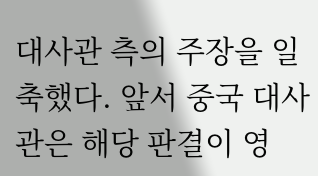대사관 측의 주장을 일축했다. 앞서 중국 대사관은 해당 판결이 영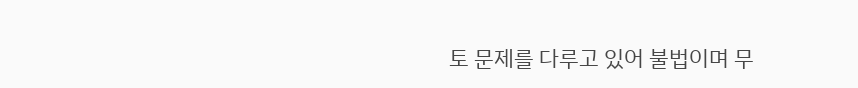토 문제를 다루고 있어 불법이며 무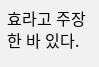효라고 주장한 바 있다.